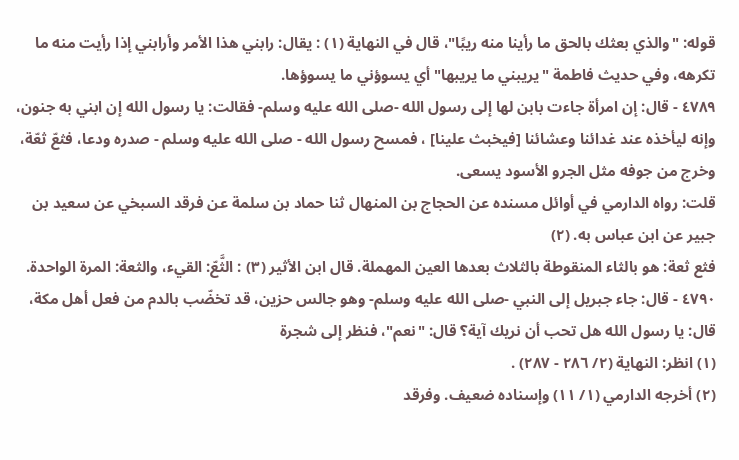قوله: "والذي بعثك بالحق ما رأينا منه ريبًا"، قال في النهاية (١) : يقال: رابني هذا الأمر وأرابني إذا رأيت منه ما تكرهه، وفي حديث فاطمة "يريبني ما يريبها" أي يسوؤني ما يسوؤها.
٤٧٨٩ - قال: إن امرأة جاءت بابن لها إلى رسول الله -صلى الله عليه وسلم- فقالت: يا رسول الله إن ابني به جنون، وإنه ليأخذه عند غدائنا وعشائنا [فيخبث علينا] ، فمسح رسول الله - صلى الله عليه وسلم - صدره ودعا، فثعّ ثعّة، وخرج من جوفه مثل الجرو الأسود يسعى.
قلت: رواه الدارمي في أوائل مسنده عن الحجاج بن المنهال ثنا حماد بن سلمة عن فرقد السبخي عن سعيد بن جبير عن ابن عباس به. (٢)
فثع ثعة: هو بالثاء المنقوطة بالثلاث بعدها العين المهملة. قال ابن الأثير (٣) : الثَّعّ: القيء، والثعة: المرة الواحدة.
٤٧٩٠ - قال: جاء جبريل إلى النبي -صلى الله عليه وسلم- وهو جالس حزين، قد تخضّب بالدم من فعل أهل مكة، قال: يا رسول الله هل تحب أن نريك آية؟ قال: "نعم"، فنظر إلى شجرة
(١) انظر: النهاية (٢/ ٢٨٦ - ٢٨٧) .
(٢) أخرجه الدارمي (١/ ١١) وإسناده ضعيف. وفرقد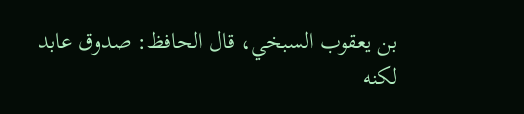بن يعقوب السبخي، قال الحافظ: صدوق عابد لكنه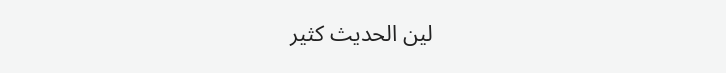لين الحديث كثير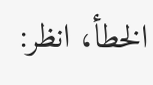الخطأ، انظر: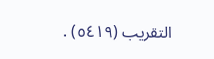التقريب (٥٤١٩) .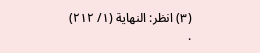(٣) انظر: النهاية (١/ ٢١٢) .